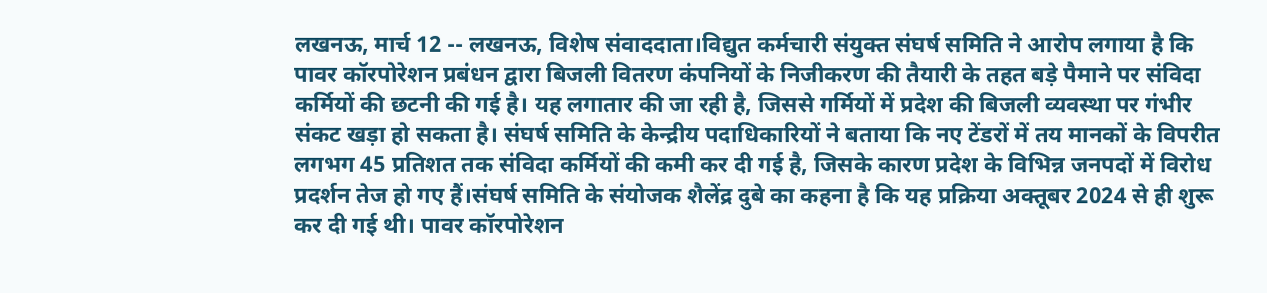लखनऊ, मार्च 12 -- लखनऊ, विशेष संवाददाता।विद्युत कर्मचारी संयुक्त संघर्ष समिति ने आरोप लगाया है कि पावर कॉरपोरेशन प्रबंधन द्वारा बिजली वितरण कंपनियों के निजीकरण की तैयारी के तहत बड़े पैमाने पर संविदा कर्मियों की छटनी की गई है। यह लगातार की जा रही है, जिससे गर्मियों में प्रदेश की बिजली व्यवस्था पर गंभीर संकट खड़ा हो सकता है। संघर्ष समिति के केन्द्रीय पदाधिकारियों ने बताया कि नए टेंडरों में तय मानकों के विपरीत लगभग 45 प्रतिशत तक संविदा कर्मियों की कमी कर दी गई है, जिसके कारण प्रदेश के विभिन्न जनपदों में विरोध प्रदर्शन तेज हो गए हैं।संघर्ष समिति के संयोजक शैलेंद्र दुबे का कहना है कि यह प्रक्रिया अक्तूबर 2024 से ही शुरू कर दी गई थी। पावर कॉरपोरेशन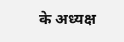के अध्यक्ष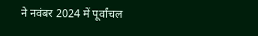ने नवंबर 2024 में पूर्वांचल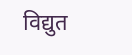विद्युत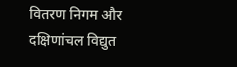वितरण निगम और दक्षिणांचल विद्युत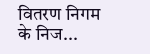वितरण निगम के निज...